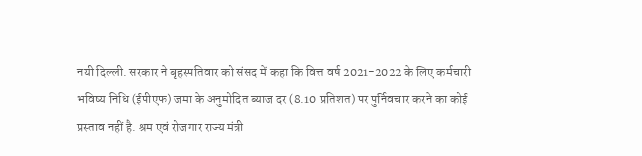नयी दिल्ली. सरकार ने बृहस्पतिवार को संसद में कहा कि वित्त वर्ष 2021-2022 के लिए कर्मचारी भविष्य निधि (ईपीएफ) जमा के अनुमोदित ब्याज दर (8.10 प्रतिशत) पर पुर्निवचार करने का कोई प्रस्ताव नहीं है. श्रम एवं रोजगार राज्य मंत्री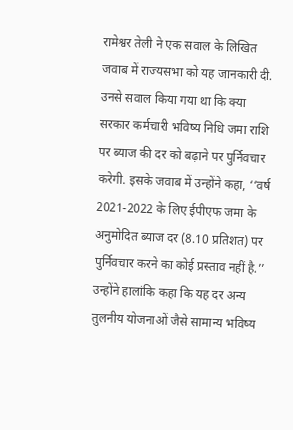रामेश्वर तेली ने एक सवाल के लिखित जवाब में राज्यसभा को यह जानकारी दी.
उनसे सवाल किया गया था कि क्या सरकार कर्मचारी भविष्य निधि जमा राशि पर ब्याज की दर को बढ़ाने पर पुर्निवचार करेगी. इसके जवाब में उन्होंने कहा, ‘‘वर्ष 2021-2022 के लिए ईपीएफ जमा के अनुमोदित ब्याज दर (8.10 प्रतिशत) पर पुर्निवचार करने का कोई प्रस्ताव नहीं है.’’ उन्होंने हालांकि कहा कि यह दर अन्य तुलनीय योजनाओं जैसे सामान्य भविष्य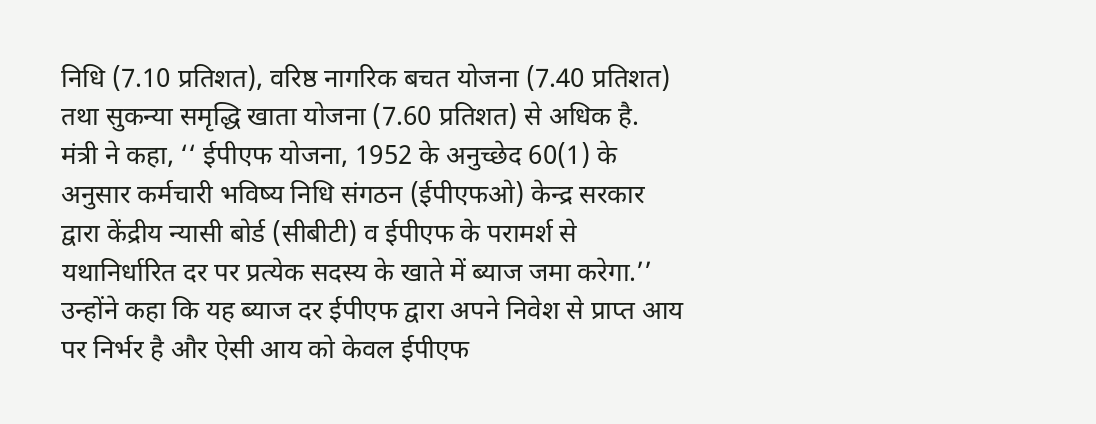निधि (7.10 प्रतिशत), वरिष्ठ नागरिक बचत योजना (7.40 प्रतिशत) तथा सुकन्या समृद्धि खाता योजना (7.60 प्रतिशत) से अधिक है.
मंत्री ने कहा, ‘‘ ईपीएफ योजना, 1952 के अनुच्छेद 60(1) के अनुसार कर्मचारी भविष्य निधि संगठन (ईपीएफओ) केन्द्र सरकार द्वारा केंद्रीय न्यासी बोर्ड (सीबीटी) व ईपीएफ के परामर्श से यथानिर्धारित दर पर प्रत्येक सदस्य के खाते में ब्याज जमा करेगा.’’ उन्होंने कहा कि यह ब्याज दर ईपीएफ द्वारा अपने निवेश से प्राप्त आय पर निर्भर है और ऐसी आय को केवल ईपीएफ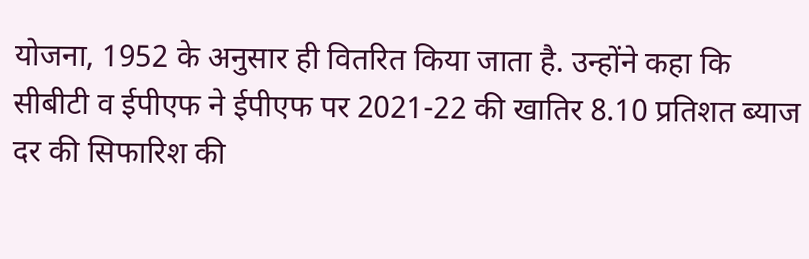योजना, 1952 के अनुसार ही वितरित किया जाता है. उन्होंने कहा कि सीबीटी व ईपीएफ ने ईपीएफ पर 2021-22 की खातिर 8.10 प्रतिशत ब्याज दर की सिफारिश की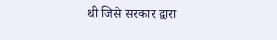थी जिसे सरकार द्वारा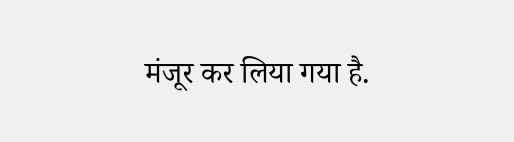मंजूर कर लिया गया है.